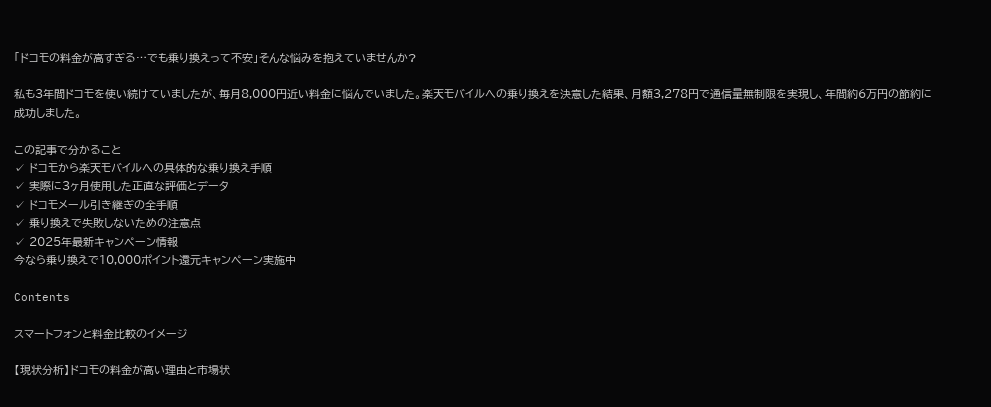「ドコモの料金が高すぎる…でも乗り換えって不安」そんな悩みを抱えていませんか?

私も3年間ドコモを使い続けていましたが、毎月8,000円近い料金に悩んでいました。楽天モバイルへの乗り換えを決意した結果、月額3,278円で通信量無制限を実現し、年間約6万円の節約に成功しました。

この記事で分かること
✓ ドコモから楽天モバイルへの具体的な乗り換え手順
✓ 実際に3ヶ月使用した正直な評価とデータ
✓ ドコモメール引き継ぎの全手順
✓ 乗り換えで失敗しないための注意点
✓ 2025年最新キャンペーン情報
今なら乗り換えで10,000ポイント還元キャンペーン実施中

Contents

スマートフォンと料金比較のイメージ

【現状分析】ドコモの料金が高い理由と市場状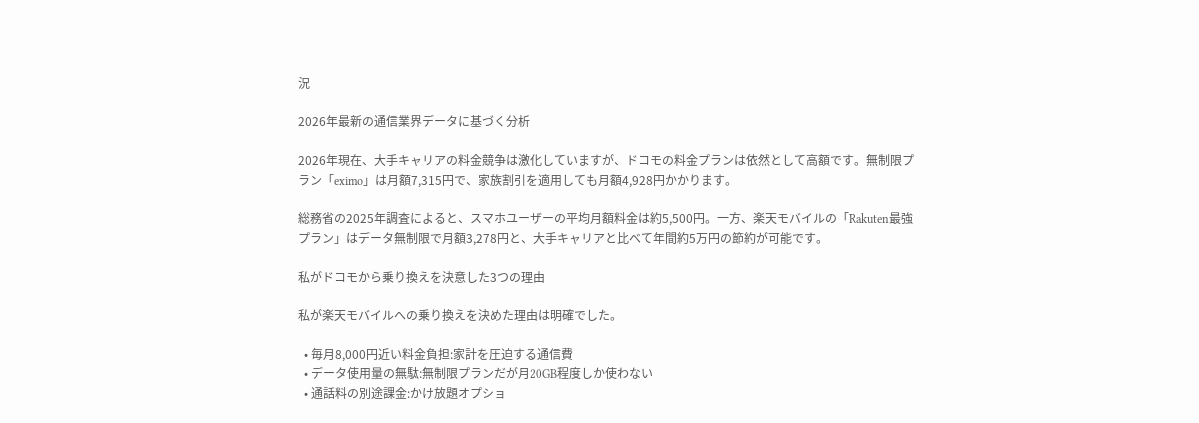況

2026年最新の通信業界データに基づく分析

2026年現在、大手キャリアの料金競争は激化していますが、ドコモの料金プランは依然として高額です。無制限プラン「eximo」は月額7,315円で、家族割引を適用しても月額4,928円かかります。

総務省の2025年調査によると、スマホユーザーの平均月額料金は約5,500円。一方、楽天モバイルの「Rakuten最強プラン」はデータ無制限で月額3,278円と、大手キャリアと比べて年間約5万円の節約が可能です。

私がドコモから乗り換えを決意した3つの理由

私が楽天モバイルへの乗り換えを決めた理由は明確でした。

  • 毎月8,000円近い料金負担:家計を圧迫する通信費
  • データ使用量の無駄:無制限プランだが月20GB程度しか使わない
  • 通話料の別途課金:かけ放題オプショ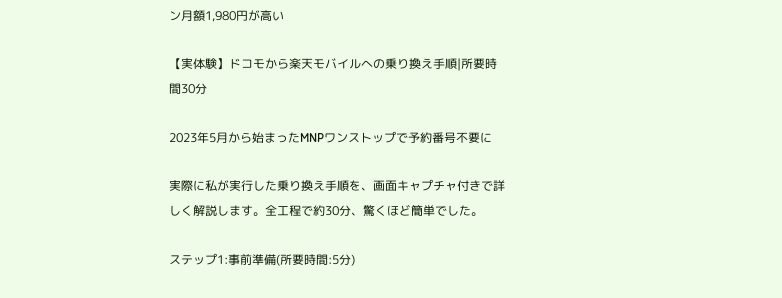ン月額1,980円が高い

【実体験】ドコモから楽天モバイルへの乗り換え手順|所要時間30分

2023年5月から始まったMNPワンストップで予約番号不要に

実際に私が実行した乗り換え手順を、画面キャプチャ付きで詳しく解説します。全工程で約30分、驚くほど簡単でした。

ステップ1:事前準備(所要時間:5分)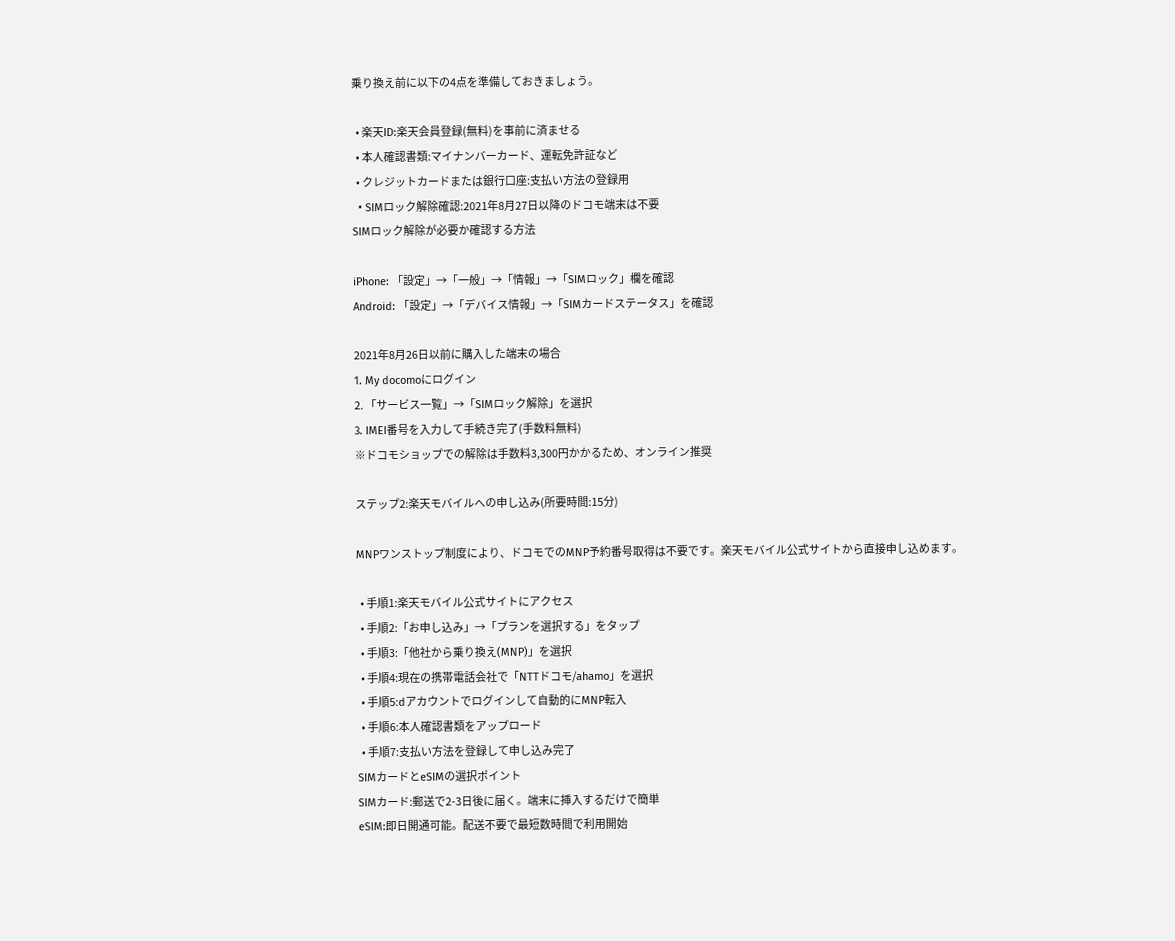乗り換え前に以下の4点を準備しておきましょう。

  • 楽天ID:楽天会員登録(無料)を事前に済ませる
  • 本人確認書類:マイナンバーカード、運転免許証など
  • クレジットカードまたは銀行口座:支払い方法の登録用
  • SIMロック解除確認:2021年8月27日以降のドコモ端末は不要
SIMロック解除が必要か確認する方法

iPhone: 「設定」→「一般」→「情報」→「SIMロック」欄を確認
Android: 「設定」→「デバイス情報」→「SIMカードステータス」を確認

2021年8月26日以前に購入した端末の場合
1. My docomoにログイン
2. 「サービス一覧」→「SIMロック解除」を選択
3. IMEI番号を入力して手続き完了(手数料無料)
※ドコモショップでの解除は手数料3,300円かかるため、オンライン推奨

ステップ2:楽天モバイルへの申し込み(所要時間:15分)

MNPワンストップ制度により、ドコモでのMNP予約番号取得は不要です。楽天モバイル公式サイトから直接申し込めます。

  • 手順1:楽天モバイル公式サイトにアクセス
  • 手順2:「お申し込み」→「プランを選択する」をタップ
  • 手順3:「他社から乗り換え(MNP)」を選択
  • 手順4:現在の携帯電話会社で「NTTドコモ/ahamo」を選択
  • 手順5:dアカウントでログインして自動的にMNP転入
  • 手順6:本人確認書類をアップロード
  • 手順7:支払い方法を登録して申し込み完了
SIMカードとeSIMの選択ポイント
SIMカード:郵送で2-3日後に届く。端末に挿入するだけで簡単
eSIM:即日開通可能。配送不要で最短数時間で利用開始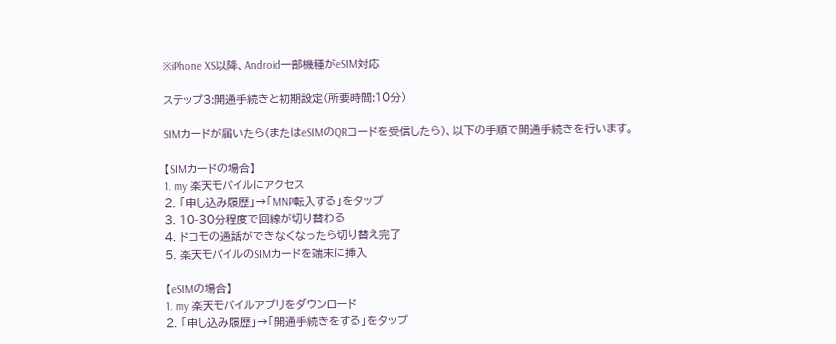※iPhone XS以降、Android一部機種がeSIM対応

ステップ3:開通手続きと初期設定(所要時間:10分)

SIMカードが届いたら(またはeSIMのQRコードを受信したら)、以下の手順で開通手続きを行います。

【SIMカードの場合】
1. my 楽天モバイルにアクセス
2. 「申し込み履歴」→「MNP転入する」をタップ
3. 10-30分程度で回線が切り替わる
4. ドコモの通話ができなくなったら切り替え完了
5. 楽天モバイルのSIMカードを端末に挿入

【eSIMの場合】
1. my 楽天モバイルアプリをダウンロード
2. 「申し込み履歴」→「開通手続きをする」をタップ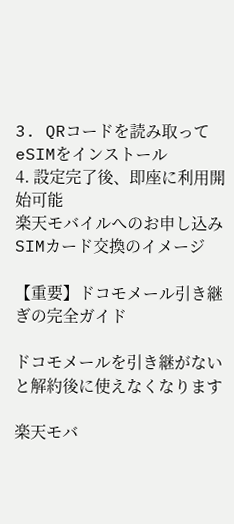3. QRコードを読み取ってeSIMをインストール
4. 設定完了後、即座に利用開始可能
楽天モバイルへのお申し込み
SIMカード交換のイメージ

【重要】ドコモメール引き継ぎの完全ガイド

ドコモメールを引き継がないと解約後に使えなくなります

楽天モバ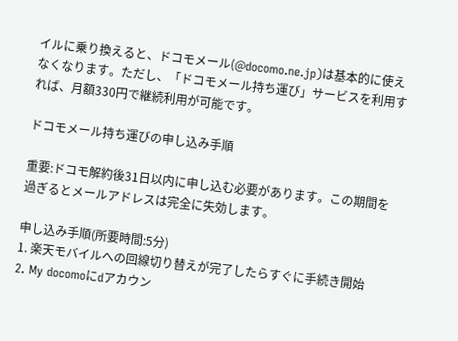イルに乗り換えると、ドコモメール(@docomo.ne.jp)は基本的に使えなくなります。ただし、「ドコモメール持ち運び」サービスを利用すれば、月額330円で継続利用が可能です。

ドコモメール持ち運びの申し込み手順

重要:ドコモ解約後31日以内に申し込む必要があります。この期間を過ぎるとメールアドレスは完全に失効します。

申し込み手順(所要時間:5分)
1. 楽天モバイルへの回線切り替えが完了したらすぐに手続き開始
2. My docomoにdアカウン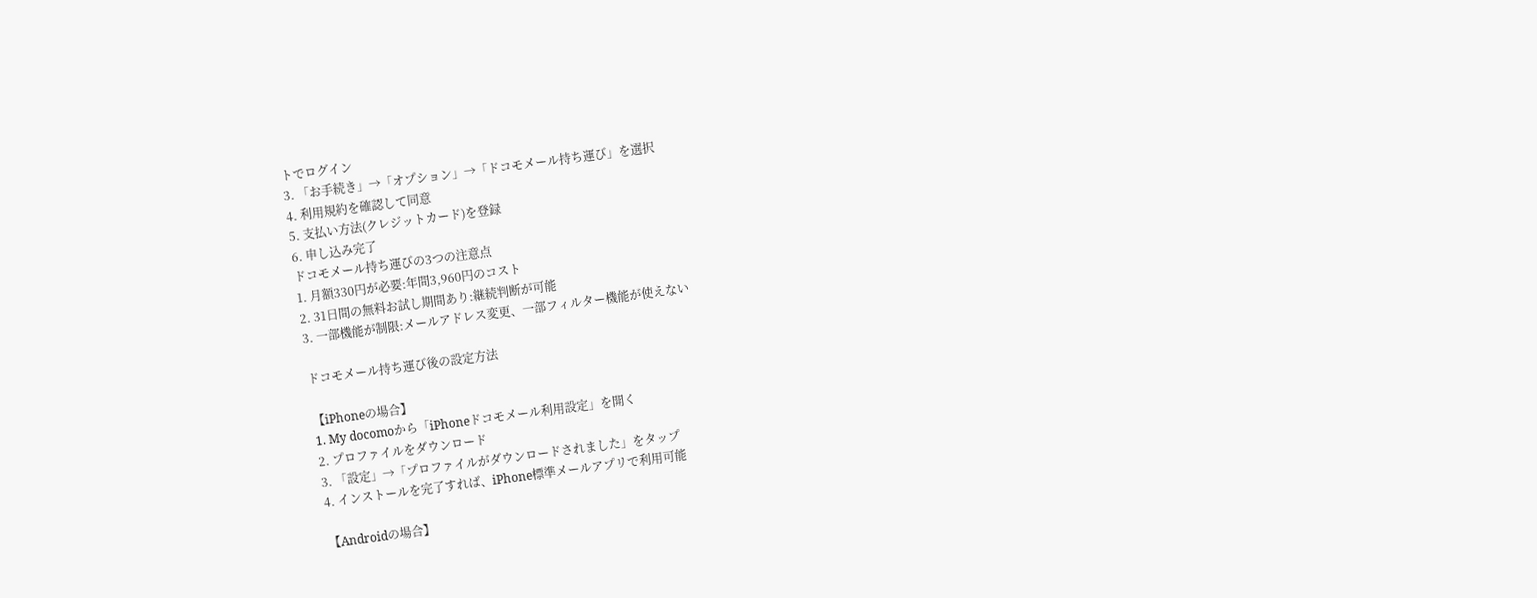トでログイン
3. 「お手続き」→「オプション」→「ドコモメール持ち運び」を選択
4. 利用規約を確認して同意
5. 支払い方法(クレジットカード)を登録
6. 申し込み完了
ドコモメール持ち運びの3つの注意点
1. 月額330円が必要:年間3,960円のコスト
2. 31日間の無料お試し期間あり:継続判断が可能
3. 一部機能が制限:メールアドレス変更、一部フィルター機能が使えない

ドコモメール持ち運び後の設定方法

【iPhoneの場合】
1. My docomoから「iPhoneドコモメール利用設定」を開く
2. プロファイルをダウンロード
3. 「設定」→「プロファイルがダウンロードされました」をタップ
4. インストールを完了すれば、iPhone標準メールアプリで利用可能

【Androidの場合】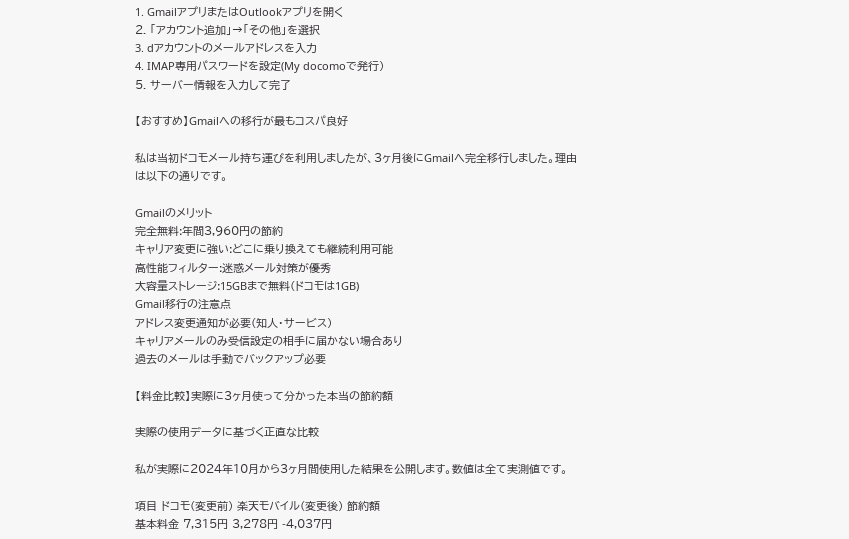1. GmailアプリまたはOutlookアプリを開く
2. 「アカウント追加」→「その他」を選択
3. dアカウントのメールアドレスを入力
4. IMAP専用パスワードを設定(My docomoで発行)
5. サーバー情報を入力して完了

【おすすめ】Gmailへの移行が最もコスパ良好

私は当初ドコモメール持ち運びを利用しましたが、3ヶ月後にGmailへ完全移行しました。理由は以下の通りです。

Gmailのメリット
完全無料:年間3,960円の節約
キャリア変更に強い:どこに乗り換えても継続利用可能
高性能フィルター:迷惑メール対策が優秀
大容量ストレージ:15GBまで無料(ドコモは1GB)
Gmail移行の注意点
アドレス変更通知が必要(知人・サービス)
キャリアメールのみ受信設定の相手に届かない場合あり
過去のメールは手動でバックアップ必要

【料金比較】実際に3ヶ月使って分かった本当の節約額

実際の使用データに基づく正直な比較

私が実際に2024年10月から3ヶ月間使用した結果を公開します。数値は全て実測値です。

項目 ドコモ(変更前) 楽天モバイル(変更後) 節約額
基本料金 7,315円 3,278円 -4,037円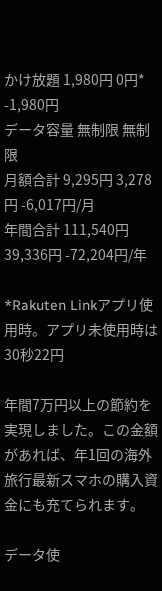かけ放題 1,980円 0円* -1,980円
データ容量 無制限 無制限
月額合計 9,295円 3,278円 -6,017円/月
年間合計 111,540円 39,336円 -72,204円/年

*Rakuten Linkアプリ使用時。アプリ未使用時は30秒22円

年間7万円以上の節約を実現しました。この金額があれば、年1回の海外旅行最新スマホの購入資金にも充てられます。

データ使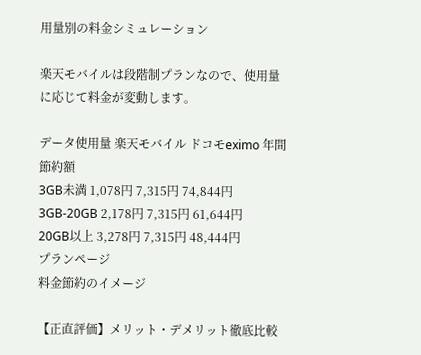用量別の料金シミュレーション

楽天モバイルは段階制プランなので、使用量に応じて料金が変動します。

データ使用量 楽天モバイル ドコモeximo 年間節約額
3GB未満 1,078円 7,315円 74,844円
3GB-20GB 2,178円 7,315円 61,644円
20GB以上 3,278円 7,315円 48,444円
プランページ
料金節約のイメージ

【正直評価】メリット・デメリット徹底比較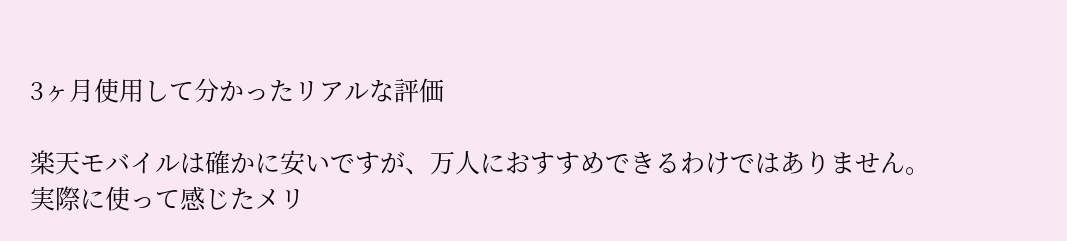3ヶ月使用して分かったリアルな評価

楽天モバイルは確かに安いですが、万人におすすめできるわけではありません。実際に使って感じたメリ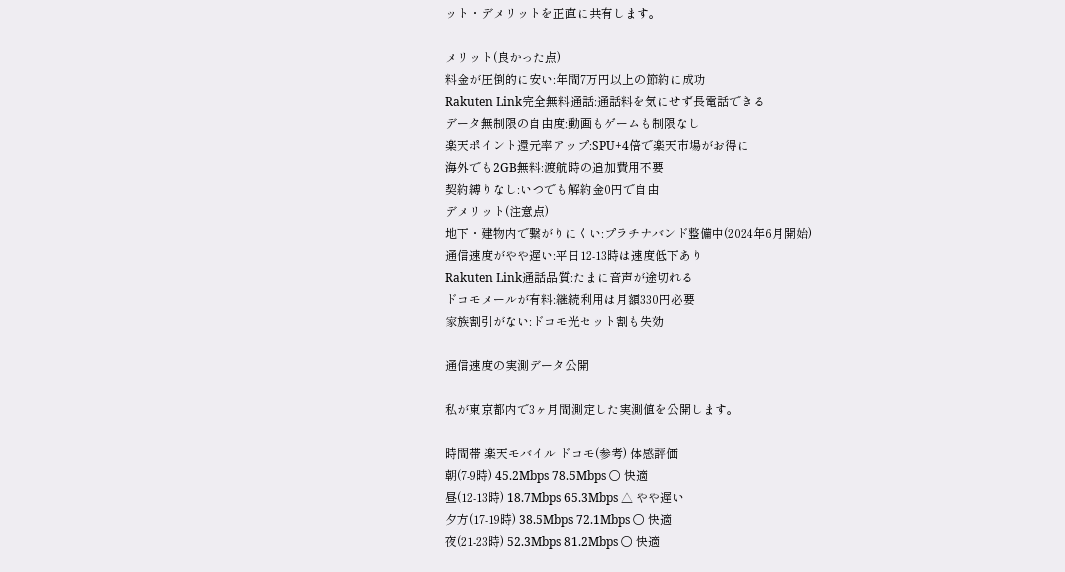ット・デメリットを正直に共有します。

メリット(良かった点)
料金が圧倒的に安い:年間7万円以上の節約に成功
Rakuten Link完全無料通話:通話料を気にせず長電話できる
データ無制限の自由度:動画もゲームも制限なし
楽天ポイント還元率アップ:SPU+4倍で楽天市場がお得に
海外でも2GB無料:渡航時の追加費用不要
契約縛りなし:いつでも解約金0円で自由
デメリット(注意点)
地下・建物内で繋がりにくい:プラチナバンド整備中(2024年6月開始)
通信速度がやや遅い:平日12-13時は速度低下あり
Rakuten Link通話品質:たまに音声が途切れる
ドコモメールが有料:継続利用は月額330円必要
家族割引がない:ドコモ光セット割も失効

通信速度の実測データ公開

私が東京都内で3ヶ月間測定した実測値を公開します。

時間帯 楽天モバイル ドコモ(参考) 体感評価
朝(7-9時) 45.2Mbps 78.5Mbps ○ 快適
昼(12-13時) 18.7Mbps 65.3Mbps △ やや遅い
夕方(17-19時) 38.5Mbps 72.1Mbps ○ 快適
夜(21-23時) 52.3Mbps 81.2Mbps ○ 快適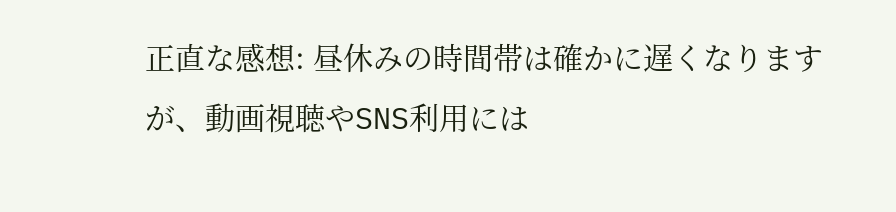正直な感想: 昼休みの時間帯は確かに遅くなりますが、動画視聴やSNS利用には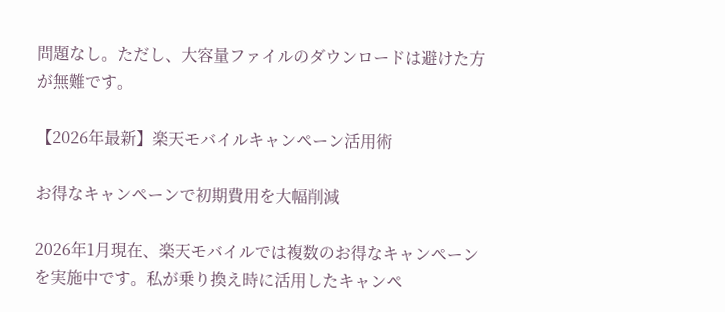問題なし。ただし、大容量ファイルのダウンロードは避けた方が無難です。

【2026年最新】楽天モバイルキャンペーン活用術

お得なキャンペーンで初期費用を大幅削減

2026年1月現在、楽天モバイルでは複数のお得なキャンペーンを実施中です。私が乗り換え時に活用したキャンペ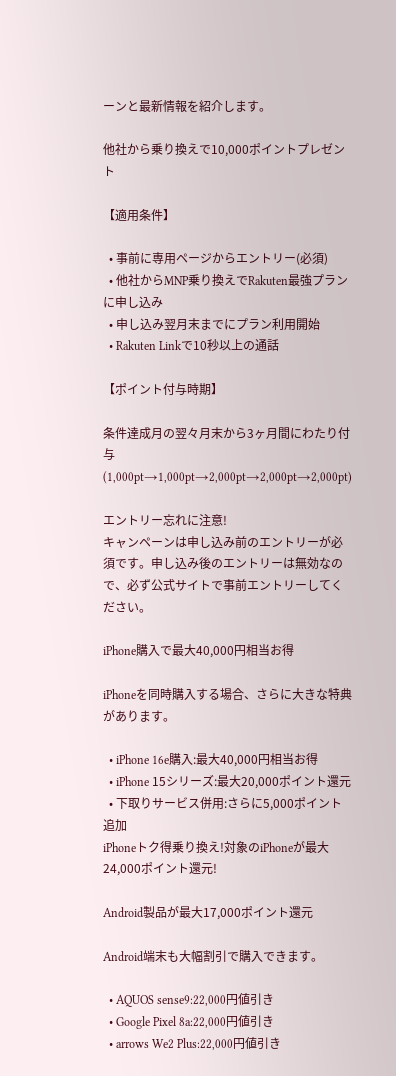ーンと最新情報を紹介します。

他社から乗り換えで10,000ポイントプレゼント

【適用条件】

  • 事前に専用ページからエントリー(必須)
  • 他社からMNP乗り換えでRakuten最強プランに申し込み
  • 申し込み翌月末までにプラン利用開始
  • Rakuten Linkで10秒以上の通話

【ポイント付与時期】

条件達成月の翌々月末から3ヶ月間にわたり付与(1,000pt→1,000pt→2,000pt→2,000pt→2,000pt)

エントリー忘れに注意!
キャンペーンは申し込み前のエントリーが必須です。申し込み後のエントリーは無効なので、必ず公式サイトで事前エントリーしてください。

iPhone購入で最大40,000円相当お得

iPhoneを同時購入する場合、さらに大きな特典があります。

  • iPhone 16e購入:最大40,000円相当お得
  • iPhone 15シリーズ:最大20,000ポイント還元
  • 下取りサービス併用:さらに5,000ポイント追加
iPhoneトク得乗り換え!対象のiPhoneが最大24,000ポイント還元!

Android製品が最大17,000ポイント還元

Android端末も大幅割引で購入できます。

  • AQUOS sense9:22,000円値引き
  • Google Pixel 8a:22,000円値引き
  • arrows We2 Plus:22,000円値引き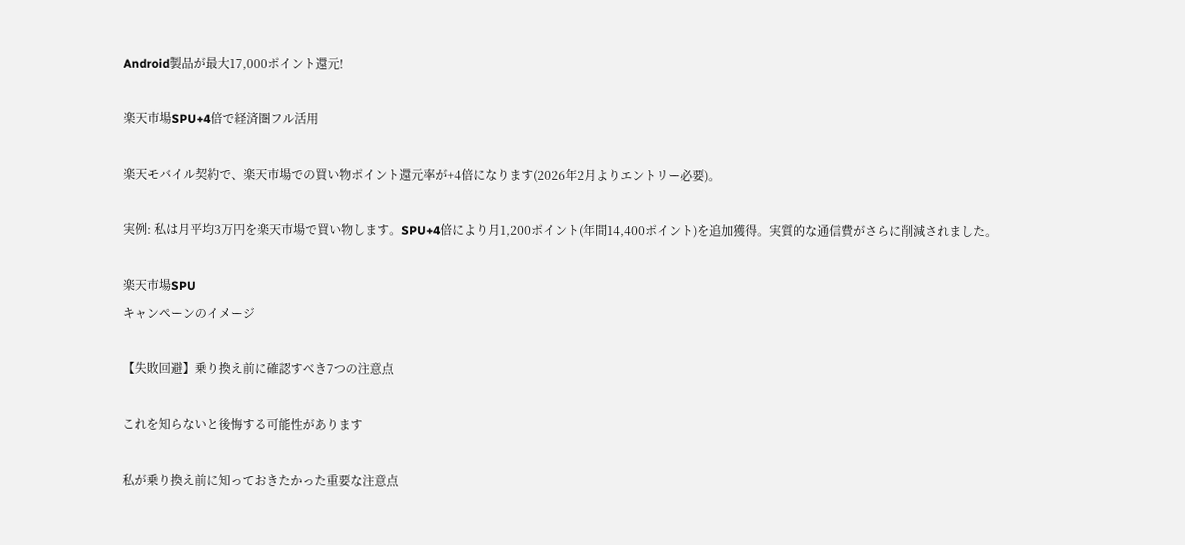Android製品が最大17,000ポイント還元!

楽天市場SPU+4倍で経済圏フル活用

楽天モバイル契約で、楽天市場での買い物ポイント還元率が+4倍になります(2026年2月よりエントリー必要)。

実例: 私は月平均3万円を楽天市場で買い物します。SPU+4倍により月1,200ポイント(年間14,400ポイント)を追加獲得。実質的な通信費がさらに削減されました。

楽天市場SPU
キャンペーンのイメージ

【失敗回避】乗り換え前に確認すべき7つの注意点

これを知らないと後悔する可能性があります

私が乗り換え前に知っておきたかった重要な注意点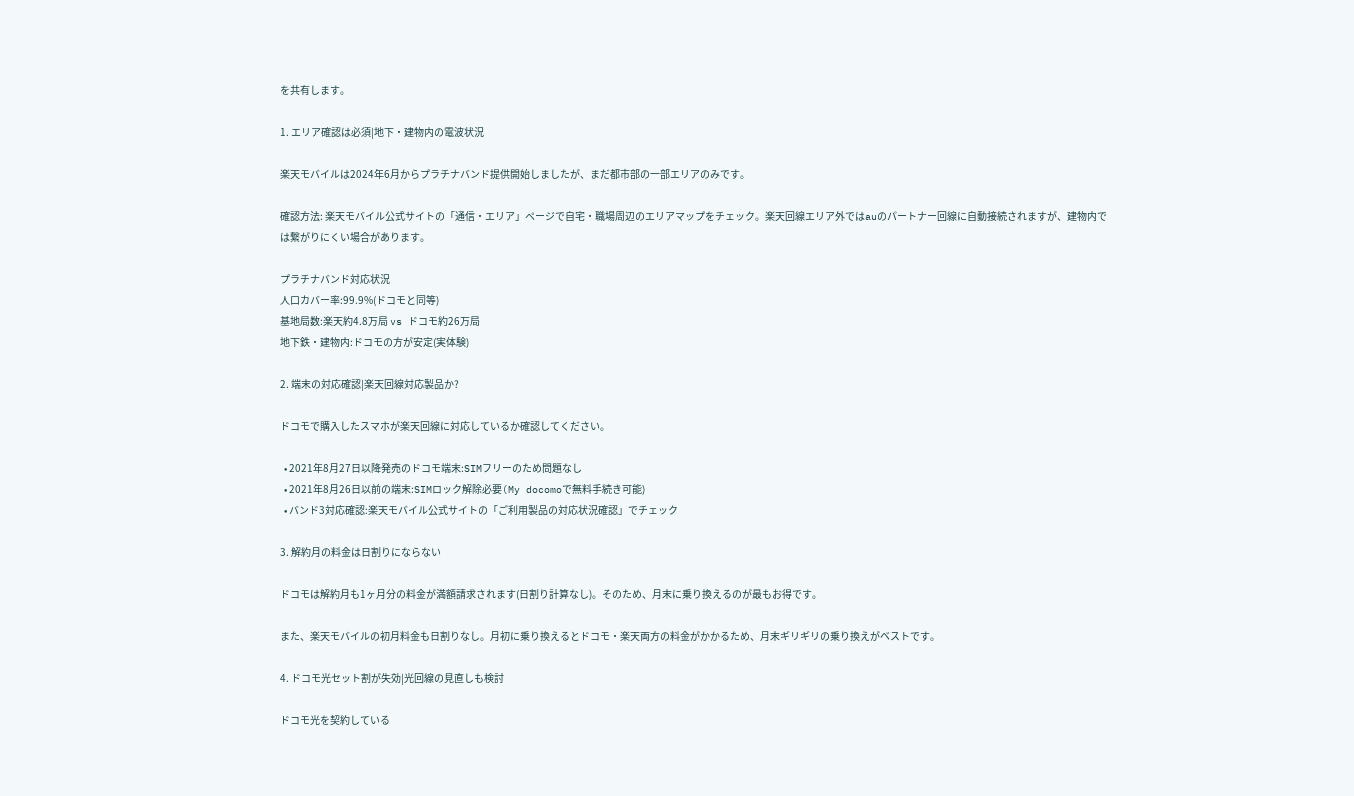を共有します。

1. エリア確認は必須|地下・建物内の電波状況

楽天モバイルは2024年6月からプラチナバンド提供開始しましたが、まだ都市部の一部エリアのみです。

確認方法: 楽天モバイル公式サイトの「通信・エリア」ページで自宅・職場周辺のエリアマップをチェック。楽天回線エリア外ではauのパートナー回線に自動接続されますが、建物内では繋がりにくい場合があります。

プラチナバンド対応状況
人口カバー率:99.9%(ドコモと同等)
基地局数:楽天約4.8万局 vs ドコモ約26万局
地下鉄・建物内:ドコモの方が安定(実体験)

2. 端末の対応確認|楽天回線対応製品か?

ドコモで購入したスマホが楽天回線に対応しているか確認してください。

  • 2021年8月27日以降発売のドコモ端末:SIMフリーのため問題なし
  • 2021年8月26日以前の端末:SIMロック解除必要(My docomoで無料手続き可能)
  • バンド3対応確認:楽天モバイル公式サイトの「ご利用製品の対応状況確認」でチェック

3. 解約月の料金は日割りにならない

ドコモは解約月も1ヶ月分の料金が満額請求されます(日割り計算なし)。そのため、月末に乗り換えるのが最もお得です。

また、楽天モバイルの初月料金も日割りなし。月初に乗り換えるとドコモ・楽天両方の料金がかかるため、月末ギリギリの乗り換えがベストです。

4. ドコモ光セット割が失効|光回線の見直しも検討

ドコモ光を契約している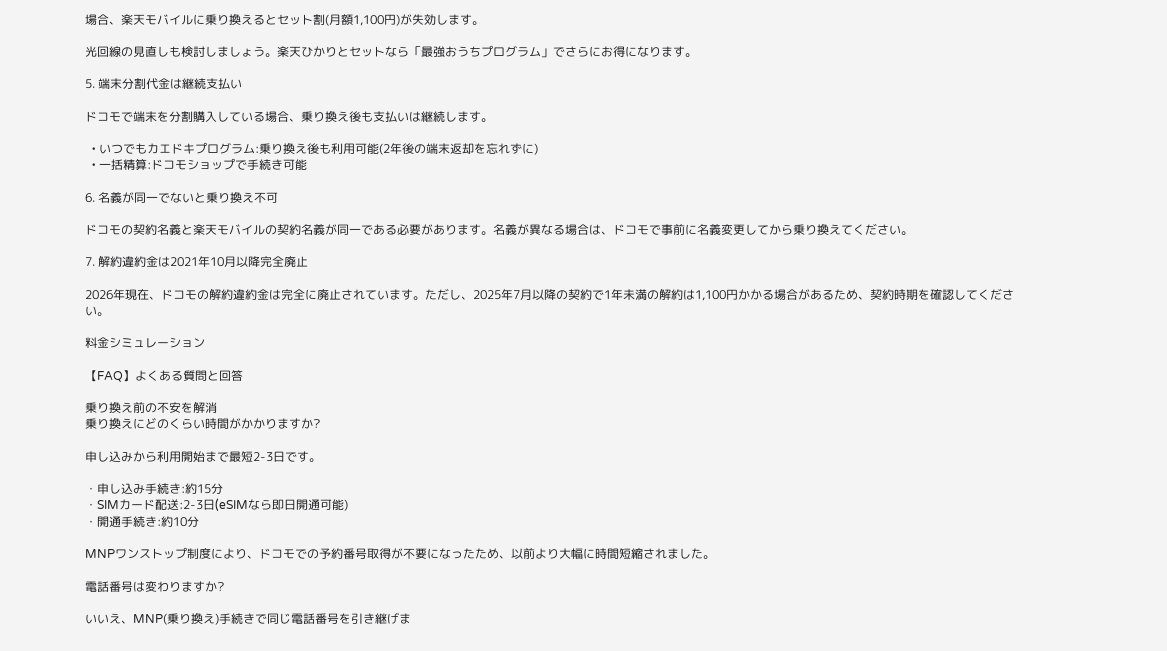場合、楽天モバイルに乗り換えるとセット割(月額1,100円)が失効します。

光回線の見直しも検討しましょう。楽天ひかりとセットなら「最強おうちプログラム」でさらにお得になります。

5. 端末分割代金は継続支払い

ドコモで端末を分割購入している場合、乗り換え後も支払いは継続します。

  • いつでもカエドキプログラム:乗り換え後も利用可能(2年後の端末返却を忘れずに)
  • 一括精算:ドコモショップで手続き可能

6. 名義が同一でないと乗り換え不可

ドコモの契約名義と楽天モバイルの契約名義が同一である必要があります。名義が異なる場合は、ドコモで事前に名義変更してから乗り換えてください。

7. 解約違約金は2021年10月以降完全廃止

2026年現在、ドコモの解約違約金は完全に廃止されています。ただし、2025年7月以降の契約で1年未満の解約は1,100円かかる場合があるため、契約時期を確認してください。

料金シミュレーション

【FAQ】よくある質問と回答

乗り換え前の不安を解消
乗り換えにどのくらい時間がかかりますか?

申し込みから利用開始まで最短2-3日です。

・申し込み手続き:約15分
・SIMカード配送:2-3日(eSIMなら即日開通可能)
・開通手続き:約10分

MNPワンストップ制度により、ドコモでの予約番号取得が不要になったため、以前より大幅に時間短縮されました。

電話番号は変わりますか?

いいえ、MNP(乗り換え)手続きで同じ電話番号を引き継げま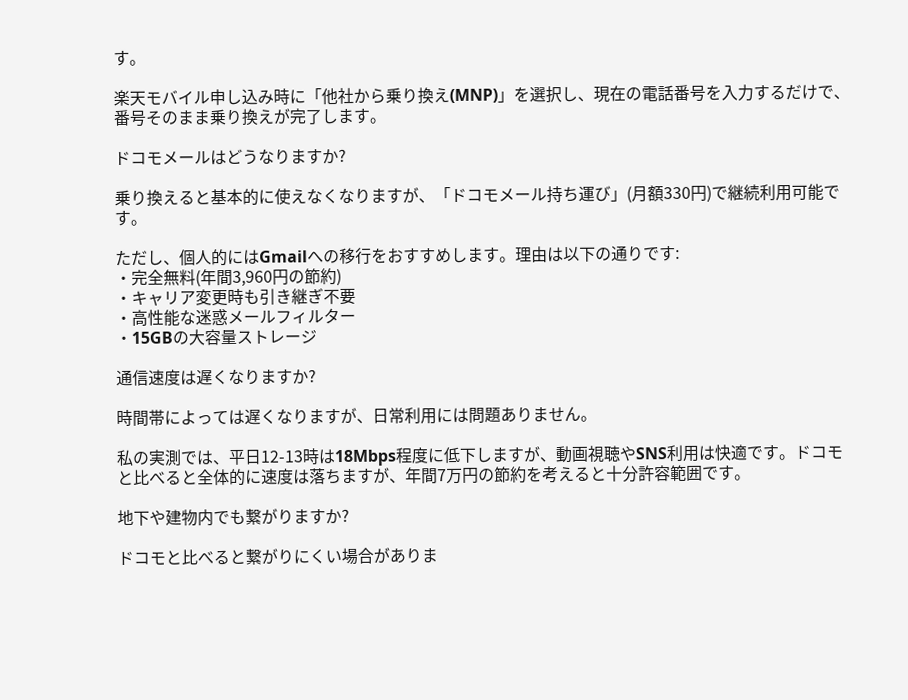す。

楽天モバイル申し込み時に「他社から乗り換え(MNP)」を選択し、現在の電話番号を入力するだけで、番号そのまま乗り換えが完了します。

ドコモメールはどうなりますか?

乗り換えると基本的に使えなくなりますが、「ドコモメール持ち運び」(月額330円)で継続利用可能です。

ただし、個人的にはGmailへの移行をおすすめします。理由は以下の通りです:
・完全無料(年間3,960円の節約)
・キャリア変更時も引き継ぎ不要
・高性能な迷惑メールフィルター
・15GBの大容量ストレージ

通信速度は遅くなりますか?

時間帯によっては遅くなりますが、日常利用には問題ありません。

私の実測では、平日12-13時は18Mbps程度に低下しますが、動画視聴やSNS利用は快適です。ドコモと比べると全体的に速度は落ちますが、年間7万円の節約を考えると十分許容範囲です。

地下や建物内でも繋がりますか?

ドコモと比べると繋がりにくい場合がありま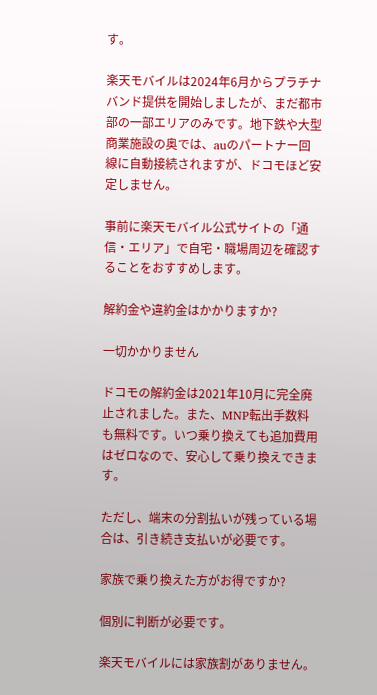す。

楽天モバイルは2024年6月からプラチナバンド提供を開始しましたが、まだ都市部の一部エリアのみです。地下鉄や大型商業施設の奥では、auのパートナー回線に自動接続されますが、ドコモほど安定しません。

事前に楽天モバイル公式サイトの「通信・エリア」で自宅・職場周辺を確認することをおすすめします。

解約金や違約金はかかりますか?

一切かかりません

ドコモの解約金は2021年10月に完全廃止されました。また、MNP転出手数料も無料です。いつ乗り換えても追加費用はゼロなので、安心して乗り換えできます。

ただし、端末の分割払いが残っている場合は、引き続き支払いが必要です。

家族で乗り換えた方がお得ですか?

個別に判断が必要です。

楽天モバイルには家族割がありません。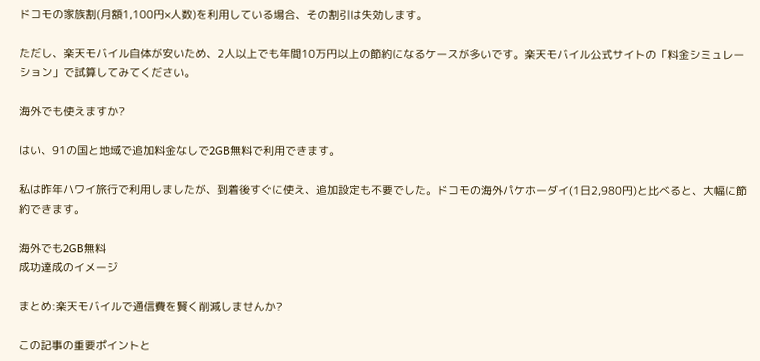ドコモの家族割(月額1,100円×人数)を利用している場合、その割引は失効します。

ただし、楽天モバイル自体が安いため、2人以上でも年間10万円以上の節約になるケースが多いです。楽天モバイル公式サイトの「料金シミュレーション」で試算してみてください。

海外でも使えますか?

はい、91の国と地域で追加料金なしで2GB無料で利用できます。

私は昨年ハワイ旅行で利用しましたが、到着後すぐに使え、追加設定も不要でした。ドコモの海外パケホーダイ(1日2,980円)と比べると、大幅に節約できます。

海外でも2GB無料
成功達成のイメージ

まとめ:楽天モバイルで通信費を賢く削減しませんか?

この記事の重要ポイントと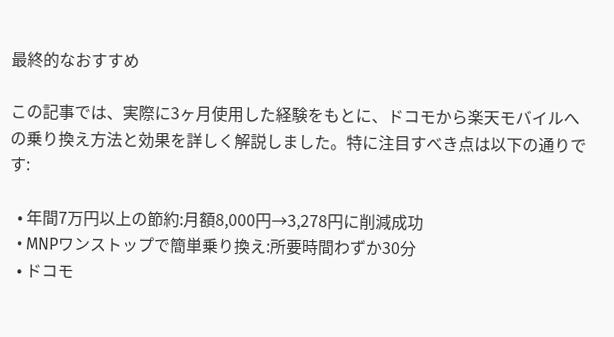最終的なおすすめ

この記事では、実際に3ヶ月使用した経験をもとに、ドコモから楽天モバイルへの乗り換え方法と効果を詳しく解説しました。特に注目すべき点は以下の通りです:

  • 年間7万円以上の節約:月額8,000円→3,278円に削減成功
  • MNPワンストップで簡単乗り換え:所要時間わずか30分
  • ドコモ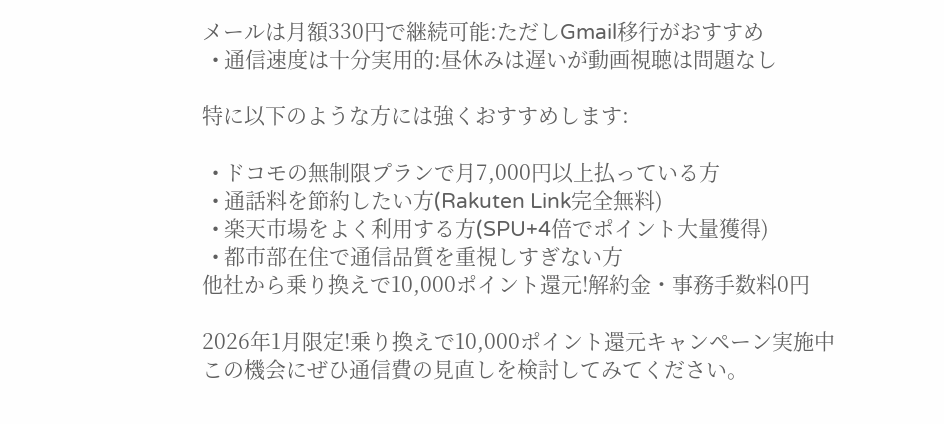メールは月額330円で継続可能:ただしGmail移行がおすすめ
  • 通信速度は十分実用的:昼休みは遅いが動画視聴は問題なし

特に以下のような方には強くおすすめします:

  • ドコモの無制限プランで月7,000円以上払っている方
  • 通話料を節約したい方(Rakuten Link完全無料)
  • 楽天市場をよく利用する方(SPU+4倍でポイント大量獲得)
  • 都市部在住で通信品質を重視しすぎない方
他社から乗り換えで10,000ポイント還元!解約金・事務手数料0円

2026年1月限定!乗り換えで10,000ポイント還元キャンペーン実施中
この機会にぜひ通信費の見直しを検討してみてください。